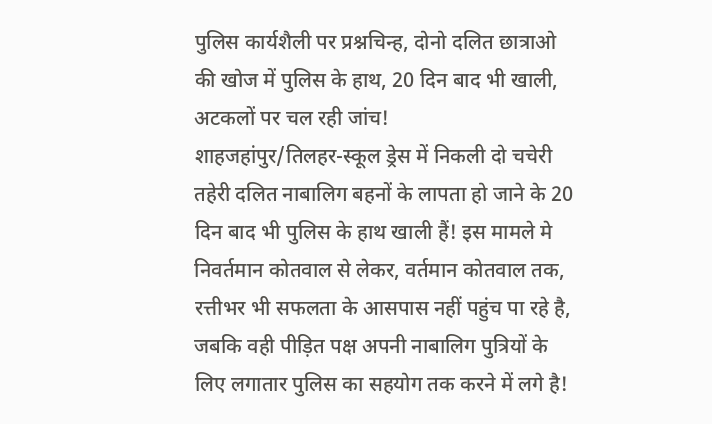पुलिस कार्यशैली पर प्रश्नचिन्ह, दोनो दलित छात्राओ की खोज में पुलिस के हाथ, 20 दिन बाद भी खाली, अटकलों पर चल रही जांच!
शाहजहांपुर/तिलहर-स्कूल ड्रेस में निकली दो चचेरी तहेरी दलित नाबालिग बहनों के लापता हो जाने के 20 दिन बाद भी पुलिस के हाथ खाली हैं! इस मामले मे निवर्तमान कोतवाल से लेकर, वर्तमान कोतवाल तक, रत्तीभर भी सफलता के आसपास नहीं पहुंच पा रहे है, जबकि वही पीड़ित पक्ष अपनी नाबालिग पुत्रियों के लिए लगातार पुलिस का सहयोग तक करने में लगे है!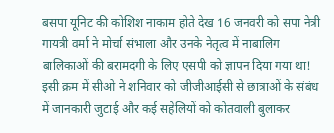बसपा यूनिट की कोशिश नाकाम होते देख 16 जनवरी को सपा नेत्री गायत्री वर्मा ने मोर्चा संभाला और उनके नेतृत्व में नाबालिग बालिकाओं की बरामदगी के लिए एसपी को ज्ञापन दिया गया था! इसी क्रम में सीओ ने शनिवार को जीजीआईसी से छात्राओं के संबंध में जानकारी जुटाई और कई सहेलियों को कोतवाली बुलाकर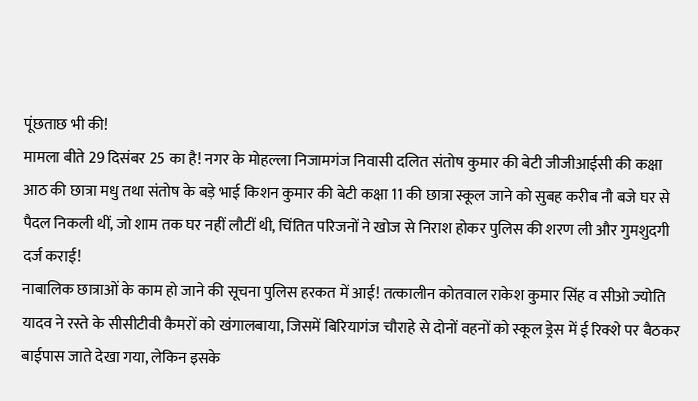पूंछताछ भी की!
मामला बीते 29 दिसंबर 25 का है! नगर के मोहल्ला निजामगंज निवासी दलित संतोष कुमार की बेटी जीजीआईसी की कक्षा आठ की छात्रा मधु तथा संतोष के बड़े भाई किशन कुमार की बेटी कक्षा 11 की छात्रा स्कूल जाने को सुबह करीब नौ बजे घर से पैदल निकली थीं, जो शाम तक घर नहीं लौटीं थी, चिंतित परिजनों ने खोज से निराश होकर पुलिस की शरण ली और गुमशुदगी दर्ज कराई!
नाबालिक छात्राओं के काम हो जाने की सूचना पुलिस हरकत में आई! तत्कालीन कोतवाल राकेश कुमार सिंह व सीओ ज्योति यादव ने रस्ते के सीसीटीवी कैमरों को खंगालबाया, जिसमें बिरियागंज चौराहे से दोनों वहनों को स्कूल ड्रेस में ई रिक्शे पर बैठकर बाईपास जाते देखा गया, लेकिन इसके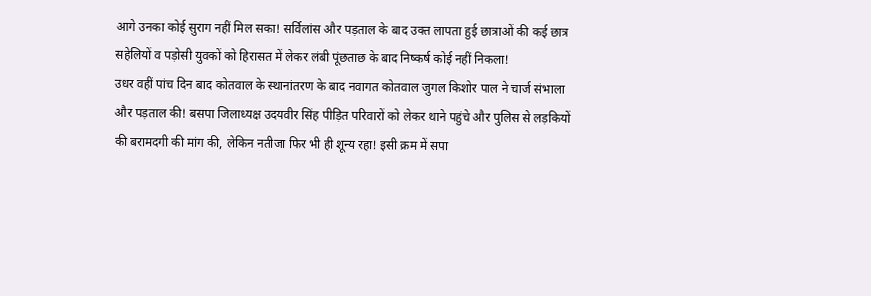आगे उनका कोई सुराग नहीं मिल सका! सर्विलांस और पड़ताल के बाद उक्त लापता हुई छात्राओं की कई छात्र सहेलियों व पड़ोसी युवकों को हिरासत में लेकर लंबी पूंछताछ के बाद निष्कर्ष कोई नहीं निकला!
उधर वहीं पांच दिन बाद कोतवाल के स्थानांतरण के बाद नवागत कोतवाल जुगल किशोर पाल ने चार्ज संभाला और पड़ताल की! बसपा जिलाध्यक्ष उदयवीर सिंह पीड़ित परिवारों को लेकर थाने पहुंचे और पुलिस से लड़कियों की बरामदगी की मांग की, लेकिन नतीजा फिर भी ही शून्य रहा! इसी क्रम में सपा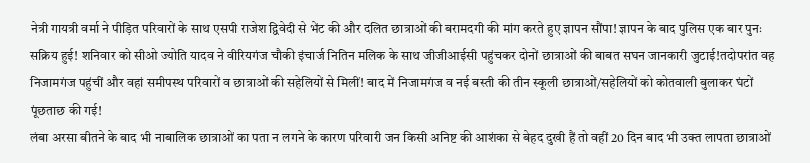नेत्री गायत्री वर्मा ने पीड़ित परिवारों के साथ एसपी राजेश द्विवेदी से भेंट की और दलित छात्राओं की बरामदगी की मांग करते हुए ज्ञापन सौंपा! ज्ञापन के बाद पुलिस एक बार पुनः सक्रिय हुई! शनिवार को सीओ ज्योति यादव ने वीरियगंज चौकी इंचार्ज नितिन मलिक के साथ जीजीआईसी पहुंचकर दोनों छात्राओं की बाबत सघन जानकारी जुटाई!तदोपरांत वह निजामगंज पहुंचीं और वहां समीपस्थ परिवारों व छात्राओं की सहेलियों से मिलीं! बाद में निजामगंज व नई बस्ती की तीन स्कूली छात्राओं/सहेलियों को कोतवाली बुलाकर घंटों पूंछताछ की गई!
लंबा अरसा बीतने के बाद भी नाबालिक छात्राओं का पता न लगने के कारण परिवारी जन किसी अनिष्ट की आशंका से बेहद दुखी हैं तो वहीं 20 दिन बाद भी उक्त लापता छात्राओं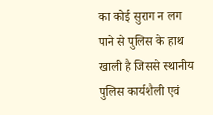का कोई सुराग न लग पाने से पुलिस के हाथ खाली है जिससे स्थानीय पुलिस कार्यशैली एवं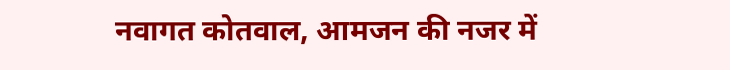नवागत कोतवाल, आमजन की नजर में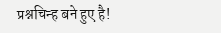प्रश्नचिन्ह बने हुए है!